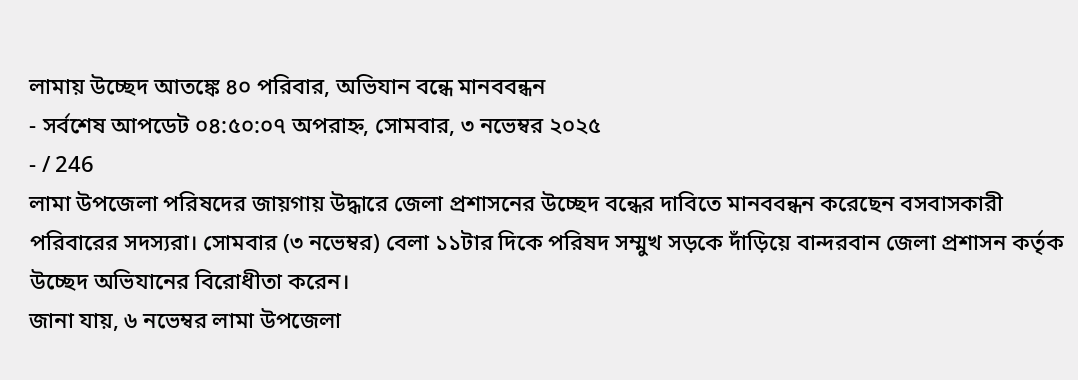লামায় উচ্ছেদ আতঙ্কে ৪০ পরিবার, অভিযান বন্ধে মানববন্ধন
- সর্বশেষ আপডেট ০৪:৫০:০৭ অপরাহ্ন, সোমবার, ৩ নভেম্বর ২০২৫
- / 246
লামা উপজেলা পরিষদের জায়গায় উদ্ধারে জেলা প্রশাসনের উচ্ছেদ বন্ধের দাবিতে মানববন্ধন করেছেন বসবাসকারী পরিবারের সদস্যরা। সোমবার (৩ নভেম্বর) বেলা ১১টার দিকে পরিষদ সম্মুখ সড়কে দাঁড়িয়ে বান্দরবান জেলা প্রশাসন কর্তৃক উচ্ছেদ অভিযানের বিরোধীতা করেন।
জানা যায়, ৬ নভেম্বর লামা উপজেলা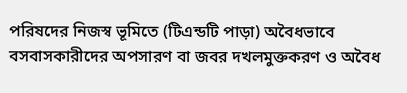পরিষদের নিজস্ব ভূমিতে (টিএন্ডটি পাড়া) অবৈধভাবে বসবাসকারীদের অপসারণ বা জবর দখলমুক্তকরণ ও অবৈধ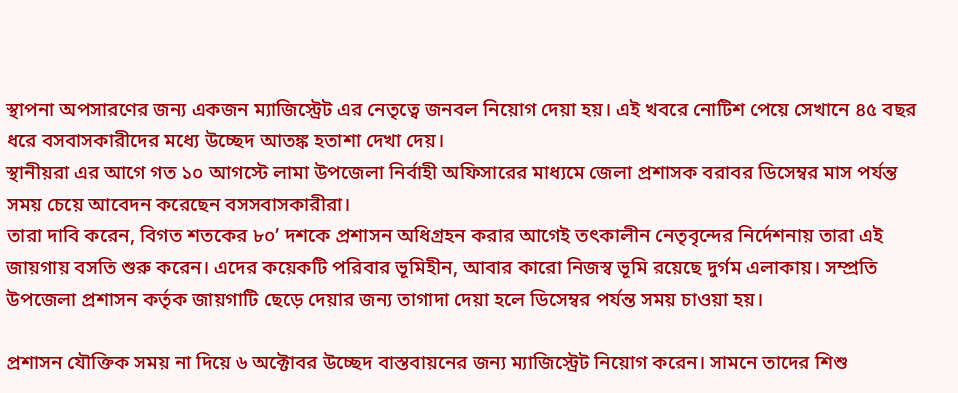স্থাপনা অপসারণের জন্য একজন ম্যাজিস্ট্রেট এর নেতৃত্বে জনবল নিয়োগ দেয়া হয়। এই খবরে নোটিশ পেয়ে সেখানে ৪৫ বছর ধরে বসবাসকারীদের মধ্যে উচ্ছেদ আতঙ্ক হতাশা দেখা দেয়।
স্থানীয়রা এর আগে গত ১০ আগস্টে লামা উপজেলা নির্বাহী অফিসারের মাধ্যমে জেলা প্রশাসক বরাবর ডিসেম্বর মাস পর্যন্ত সময় চেয়ে আবেদন করেছেন বসসবাসকারীরা।
তারা দাবি করেন, বিগত শতকের ৮০’ দশকে প্রশাসন অধিগ্রহন করার আগেই তৎকালীন নেতৃবৃন্দের নির্দেশনায় তারা এই জায়গায় বসতি শুরু করেন। এদের কয়েকটি পরিবার ভূমিহীন, আবার কারো নিজস্ব ভূমি রয়েছে দুর্গম এলাকায়। সম্প্রতি উপজেলা প্রশাসন কর্তৃক জায়গাটি ছেড়ে দেয়ার জন্য তাগাদা দেয়া হলে ডিসেম্বর পর্যন্ত সময় চাওয়া হয়।

প্রশাসন যৌক্তিক সময় না দিয়ে ৬ অক্টোবর উচ্ছেদ বাস্তবায়নের জন্য ম্যাজিস্ট্রেট নিয়োগ করেন। সামনে তাদের শিশু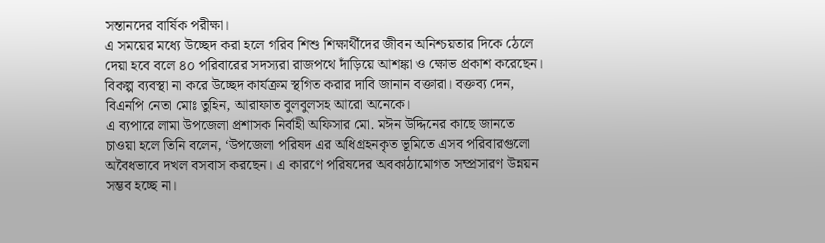সন্তানদের বার্ষিক পরীক্ষা।
এ সময়ের মধ্যে উচ্ছেদ করা হলে গরিব শিশু শিক্ষার্থীদের জীবন অনিশ্চয়তার দিকে ঠেলে দেয়া হবে বলে ৪০ পরিবারের সদস্যরা রাজপথে দাঁড়িয়ে আশঙ্কা ও ক্ষোভ প্রকাশ করেছেন। বিকল্প ব্যবস্থা না করে উচ্ছেদ কার্যক্রম স্থগিত করার দাবি জানান বক্তারা। বক্তব্য দেন, বিএনপি নেতা মোঃ তুহিন, আরাফাত বুলবুলসহ আরো অনেকে।
এ ব্যপারে লামা উপজেলা প্রশাসক নির্বাহী অফিসার মো. মঈন উদ্দিনের কাছে জানতে চাওয়া হলে তিনি বলেন, ‘উপজেলা পরিষদ এর অধিগ্রহনকৃত ভূমিতে এসব পরিবারগুলো অবৈধভাবে দখল বসবাস করছেন। এ কারণে পরিষদের অবকাঠামোগত সম্প্রসারণ উন্নয়ন সম্ভব হচ্ছে না।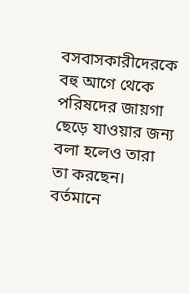বসবাসকারীদেরকে বহু আগে থেকে পরিষদের জায়গা ছেড়ে যাওয়ার জন্য বলা হলেও তারা তা করছেন। বর্তমানে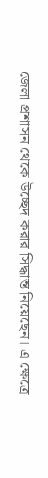জেলা প্রশাসন থেকে উচ্ছেদ করার সিদ্ধান্ত নিয়েছেন। এ ক্ষেত্রে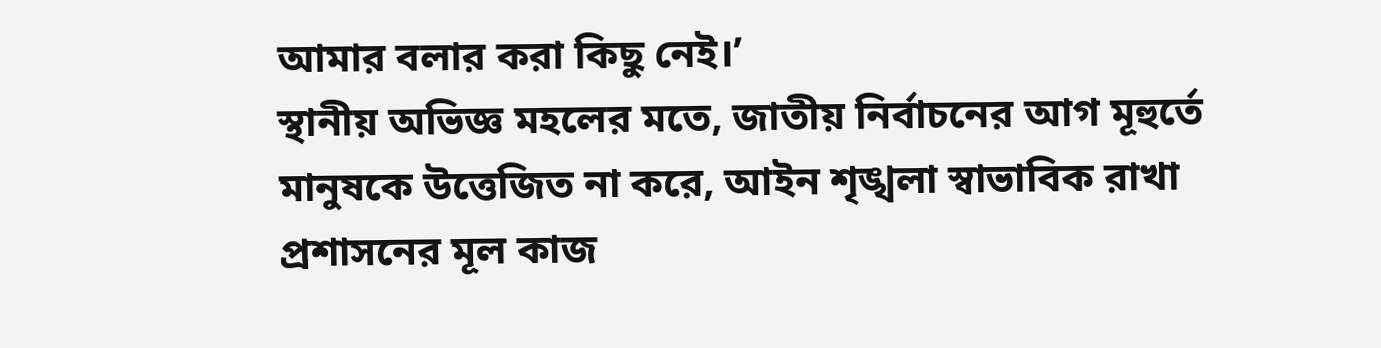আমার বলার করা কিছু নেই।’
স্থানীয় অভিজ্ঞ মহলের মতে, জাতীয় নির্বাচনের আগ মূহুর্তে মানুষকে উত্তেজিত না করে, আইন শৃঙ্খলা স্বাভাবিক রাখা প্রশাসনের মূল কাজ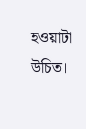হওয়াটা উচিত।